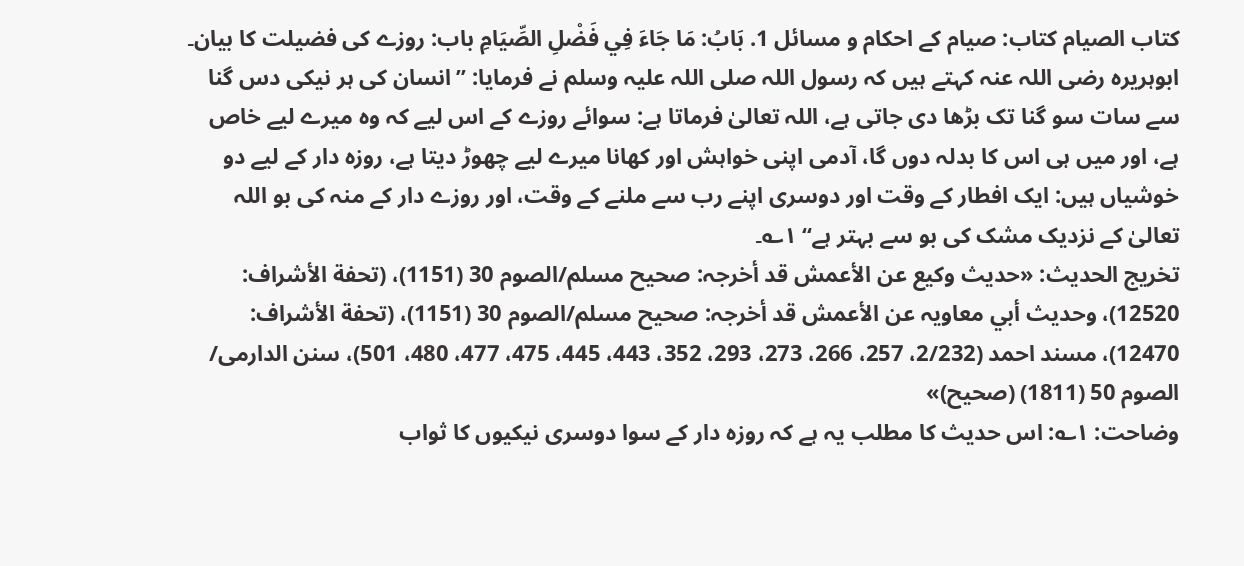كتاب الصيام کتاب: صیام کے احکام و مسائل 1. بَابُ: مَا جَاءَ فِي فَضْلِ الصِّيَامِ باب: روزے کی فضیلت کا بیان۔
ابوہریرہ رضی اللہ عنہ کہتے ہیں کہ رسول اللہ صلی اللہ علیہ وسلم نے فرمایا: ”انسان کی ہر نیکی دس گنا سے سات سو گنا تک بڑھا دی جاتی ہے، اللہ تعالیٰ فرماتا ہے: سوائے روزے کے اس لیے کہ وہ میرے لیے خاص ہے، اور میں ہی اس کا بدلہ دوں گا، آدمی اپنی خواہش اور کھانا میرے لیے چھوڑ دیتا ہے، روزہ دار کے لیے دو خوشیاں ہیں: ایک افطار کے وقت اور دوسری اپنے رب سے ملنے کے وقت، اور روزے دار کے منہ کی بو اللہ تعالیٰ کے نزدیک مشک کی بو سے بہتر ہے“ ۱؎۔
تخریج الحدیث: «حدیث وکیع عن الأعمش قد أخرجہ: صحیح مسلم/الصوم 30 (1151)، (تحفة الأشراف: 12520)، وحدیث أبي معاویہ عن الأعمش قد أخرجہ: صحیح مسلم/الصوم 30 (1151)، (تحفة الأشراف: 12470)، مسند احمد (2/232، 257، 266، 273، 293، 352، 443، 445، 475، 477، 480، 501)، سنن الدارمی/ الصوم 50 (1811) (صحیح)»
وضاحت: ۱؎: اس حدیث کا مطلب یہ ہے کہ روزہ دار کے سوا دوسری نیکیوں کا ثواب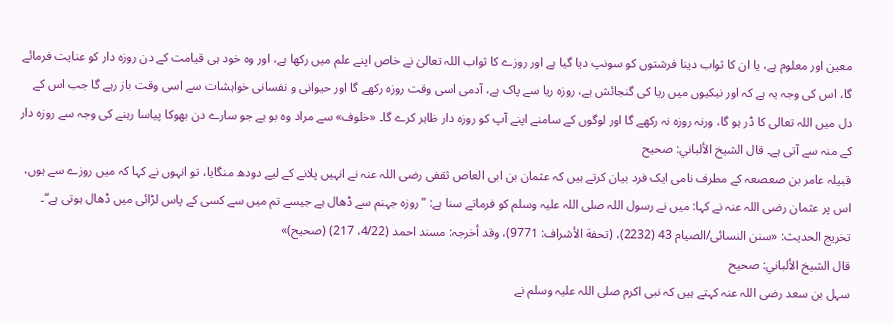معین اور معلوم ہے، یا ان کا ثواب دینا فرشتوں کو سونپ دیا گیا ہے اور روزے کا ثواب اللہ تعالیٰ نے خاص اپنے علم میں رکھا ہے، اور وہ خود ہی قیامت کے دن روزہ دار کو عنایت فرمائے گا، اس کی وجہ یہ ہے کہ اور نیکیوں میں ریا کی گنجائش ہے، روزہ ریا سے پاک ہے، آدمی اسی وقت روزہ رکھے گا اور حیوانی و نفسانی خواہشات سے اسی وقت باز رہے گا جب اس کے دل میں اللہ تعالی کا ڈر ہو گا، ورنہ روزہ نہ رکھے گا اور لوگوں کے سامنے اپنے آپ کو روزہ دار ظاہر کرے گا۔ «خلوف» سے مراد وہ بو ہے جو سارے دن بھوکا پیاسا رہنے کی وجہ سے روزہ دار کے منہ سے آتی ہے۔ قال الشيخ الألباني: صحيح
قبیلہ عامر بن صعصعہ کے مطرف نامی ایک فرد بیان کرتے ہیں کہ عثمان بن ابی العاص ثقفی رضی اللہ عنہ نے انہیں پلانے کے لیے دودھ منگایا، تو انہوں نے کہا کہ میں روزے سے ہوں، اس پر عثمان رضی اللہ عنہ نے کہا: میں نے رسول اللہ صلی اللہ علیہ وسلم کو فرماتے سنا ہے: ”روزہ جہنم سے ڈھال ہے جیسے تم میں سے کسی کے پاس لڑائی میں ڈھال ہوتی ہے“۔
تخریج الحدیث: «سنن النسائی/الصیام 43 (2232)، (تحفة الأشراف: 9771)، وقد أخرجہ: مسند احمد (4/22، 217) (صحیح)»
قال الشيخ الألباني: صحيح
سہل بن سعد رضی اللہ عنہ کہتے ہیں کہ نبی اکرم صلی اللہ علیہ وسلم نے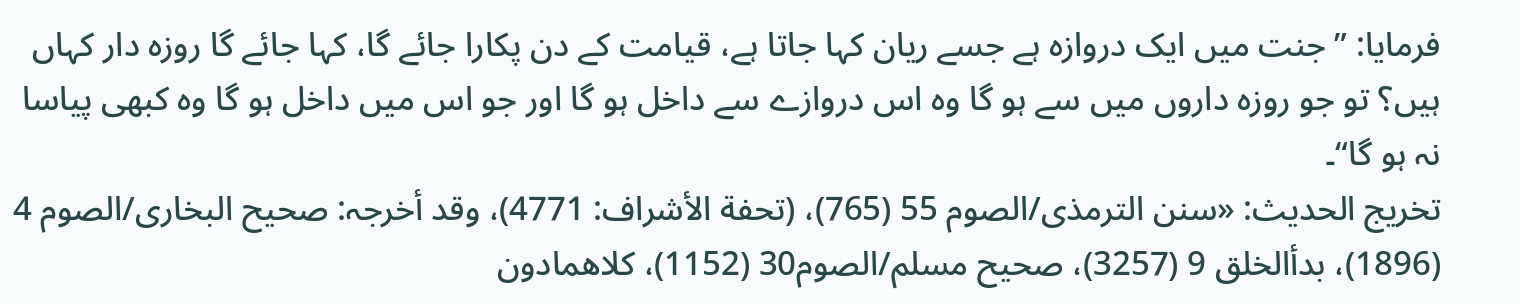فرمایا: ”جنت میں ایک دروازہ ہے جسے ریان کہا جاتا ہے، قیامت کے دن پکارا جائے گا، کہا جائے گا روزہ دار کہاں ہیں؟ تو جو روزہ داروں میں سے ہو گا وہ اس دروازے سے داخل ہو گا اور جو اس میں داخل ہو گا وہ کبھی پیاسا نہ ہو گا“۔
تخریج الحدیث: «سنن الترمذی/الصوم 55 (765)، (تحفة الأشراف: 4771)، وقد أخرجہ: صحیح البخاری/الصوم 4 (1896)، بدأالخلق 9 (3257)، صحیح مسلم/الصوم30 (1152)، کلاھمادون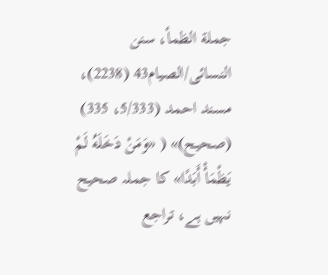جملة الظمأ، سنن النسائی/الصیام43 (2238)، مسند احمد (5/333، 335) (صحیح)» ( «وَمَنْ دَخَلَهُ لَمْ يَظْمَأْ أَبَدًا» کا جملہ صحیح نہیں ہے، تراجع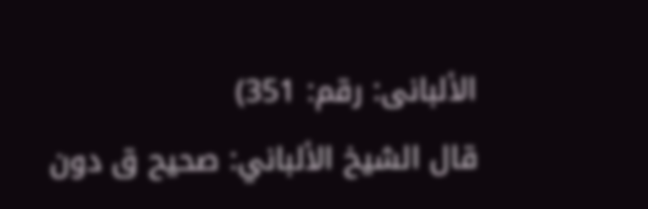الألبانی: رقم: 351)
قال الشيخ الألباني: صحيح ق دون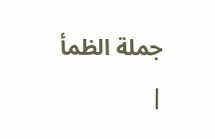جملة الظمأ
|